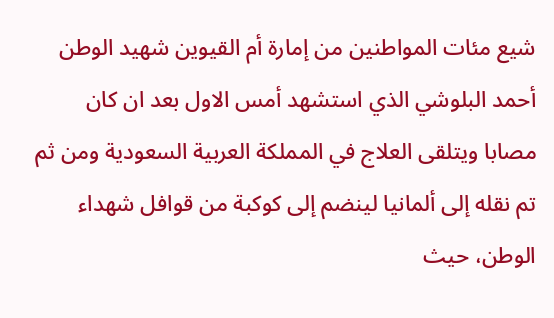شيع مئات المواطنين من إمارة أم القيوين شهيد الوطن أحمد البلوشي الذي استشهد أمس الاول بعد ان كان مصابا ويتلقى العلاج في المملكة العربية السعودية ومن ثم تم نقله إلى ألمانيا لينضم إلى كوكبة من قوافل شهداء الوطن، حيث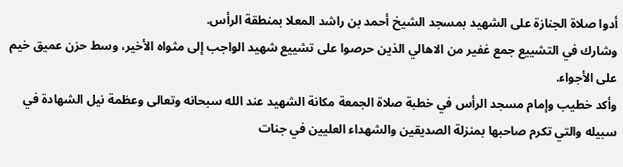أدوا صلاة الجنازة على الشهيد بمسجد الشيخ أحمد بن راشد المعلا بمنطقة الرأس.
وشارك في التشييع جمع غفير من الاهالي الذين حرصوا على تشييع شهيد الواجب إلى مثواه الأخير، وسط حزن عميق خيم على الأجواء.
وأكد خطيب وإمام مسجد الرأس في خطبة صلاة الجمعة مكانة الشهيد عند الله سبحانه وتعالى وعظمة نيل الشهادة في سبيله والتي تكرم صاحبها بمنزلة الصديقين والشهداء العليين في جنات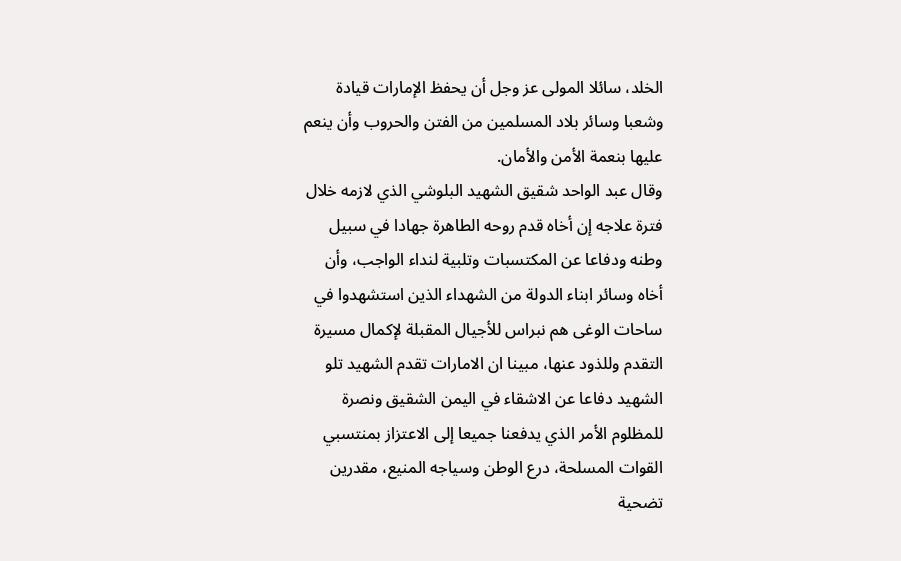الخلد، سائلا المولى عز وجل أن يحفظ الإمارات قيادة وشعبا وسائر بلاد المسلمين من الفتن والحروب وأن ينعم عليها بنعمة الأمن والأمان.
وقال عبد الواحد شقيق الشهيد البلوشي الذي لازمه خلال فترة علاجه إن أخاه قدم روحه الطاهرة جهادا في سبيل وطنه ودفاعا عن المكتسبات وتلبية لنداء الواجب، وأن أخاه وسائر ابناء الدولة من الشهداء الذين استشهدوا في ساحات الوغى هم نبراس للأجيال المقبلة لإكمال مسيرة التقدم وللذود عنها، مبينا ان الامارات تقدم الشهيد تلو الشهيد دفاعا عن الاشقاء في اليمن الشقيق ونصرة للمظلوم الأمر الذي يدفعنا جميعا إلى الاعتزاز بمنتسبي القوات المسلحة، درع الوطن وسياجه المنيع، مقدرين تضحية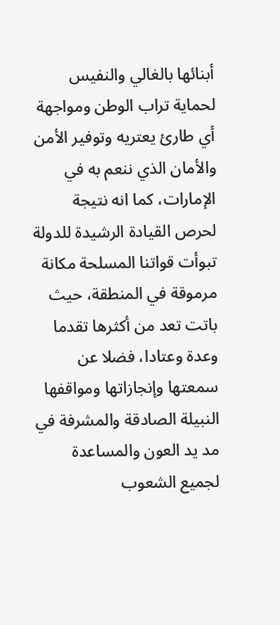أبنائها بالغالي والنفيس لحماية تراب الوطن ومواجهة أي طارئ يعتريه وتوفير الأمن والأمان الذي ننعم به في الإمارات، كما انه نتيجة لحرص القيادة الرشيدة للدولة تبوأت قواتنا المسلحة مكانة مرموقة في المنطقة، حيث باتت تعد من أكثرها تقدما وعدة وعتادا، فضلا عن سمعتها وإنجازاتها ومواقفها النبيلة الصادقة والمشرفة في مد يد العون والمساعدة لجميع الشعوب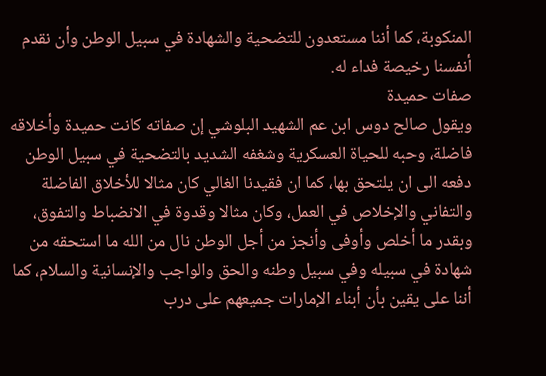المنكوبة، كما أننا مستعدون للتضحية والشهادة في سبيل الوطن وأن نقدم أنفسنا رخيصة فداء له.
صفات حميدة
ويقول صالح دوس ابن عم الشهيد البلوشي إن صفاته كانت حميدة وأخلاقه فاضلة، وحبه للحياة العسكرية وشغفه الشديد بالتضحية في سبيل الوطن دفعه الى ان يلتحق بها، كما ان فقيدنا الغالي كان مثالا للأخلاق الفاضلة والتفاني والإخلاص في العمل، وكان مثالا وقدوة في الانضباط والتفوق، وبقدر ما أخلص وأوفى وأنجز من أجل الوطن نال من الله ما استحقه من شهادة في سبيله وفي سبيل وطنه والحق والواجب والإنسانية والسلام، كما أننا على يقين بأن أبناء الإمارات جميعهم على درب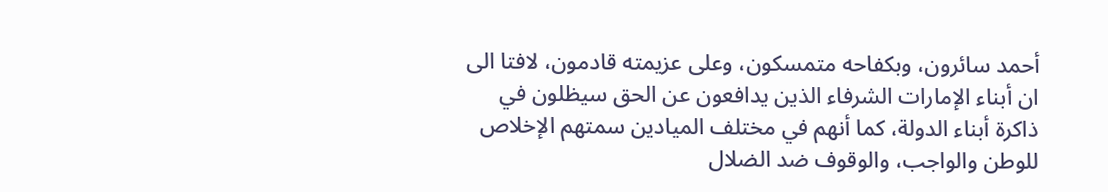أحمد سائرون، وبكفاحه متمسكون، وعلى عزيمته قادمون، لافتا الى ان أبناء الإمارات الشرفاء الذين يدافعون عن الحق سيظلون في ذاكرة أبناء الدولة، كما أنهم في مختلف الميادين سمتهم الإخلاص للوطن والواجب، والوقوف ضد الضلال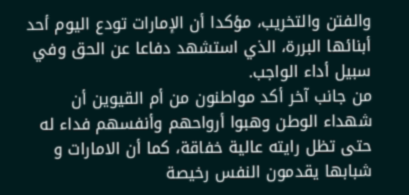والفتن والتخريب، مؤكدا أن الإمارات تودع اليوم أحد أبنائها البررة، الذي استشهد دفاعا عن الحق وفي سبيل أداء الواجب.
من جانب آخر أكد مواطنون من أم القيوين أن شهداء الوطن وهبوا أرواحهم وأنفسهم فداء له حتى تظل رايته عالية خفاقة، كما أن الامارات و شبابها يقدمون النفس رخيصة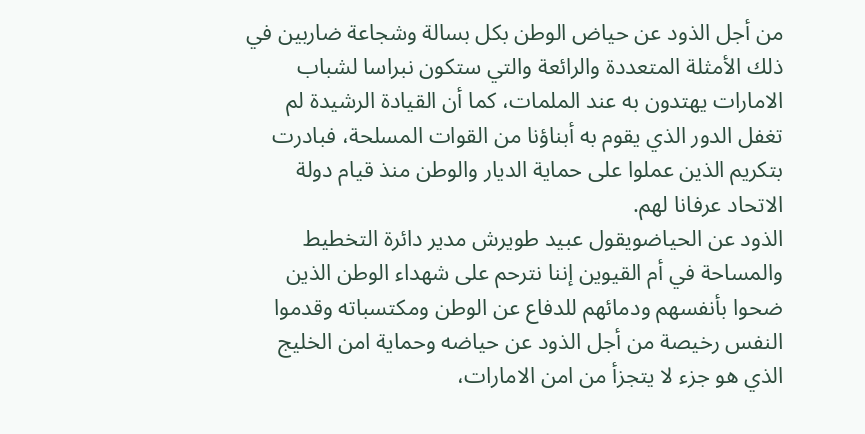من أجل الذود عن حياض الوطن بكل بسالة وشجاعة ضاربين في ذلك الأمثلة المتعددة والرائعة والتي ستكون نبراسا لشباب الامارات يهتدون به عند الملمات، كما أن القيادة الرشيدة لم تغفل الدور الذي يقوم به أبناؤنا من القوات المسلحة، فبادرت بتكريم الذين عملوا على حماية الديار والوطن منذ قيام دولة الاتحاد عرفانا لهم.
الذود عن الحياضويقول عبيد طويرش مدير دائرة التخطيط والمساحة في أم القيوين إننا نترحم على شهداء الوطن الذين ضحوا بأنفسهم ودمائهم للدفاع عن الوطن ومكتسباته وقدموا النفس رخيصة من أجل الذود عن حياضه وحماية امن الخليج الذي هو جزء لا يتجزأ من امن الامارات،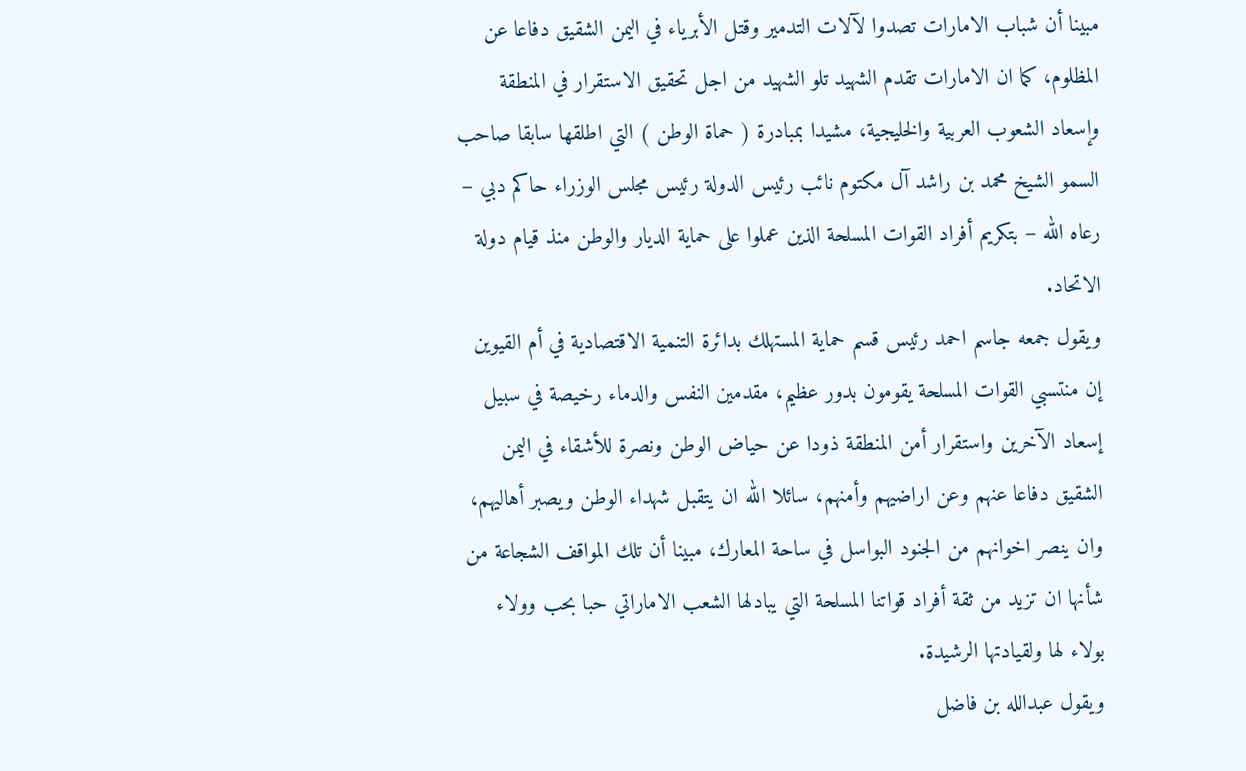مبينا أن شباب الامارات تصدوا لآلات التدمير وقتل الأبرياء في اليمن الشقيق دفاعا عن المظلوم، كما ان الامارات تقدم الشهيد تلو الشهيد من اجل تحقيق الاستقرار في المنطقة وإسعاد الشعوب العربية والخليجية، مشيدا بمبادرة ( حماة الوطن ) التي اطلقها سابقا صاحب السمو الشيخ محمد بن راشد آل مكتوم نائب رئيس الدولة رئيس مجلس الوزراء حاكم دبي – رعاه الله – بتكريم أفراد القوات المسلحة الذين عملوا على حماية الديار والوطن منذ قيام دولة الاتحاد.
ويقول جمعه جاسم احمد رئيس قسم حماية المستهلك بدائرة التنمية الاقتصادية في أم القيوين إن منتسبي القوات المسلحة يقومون بدور عظيم، مقدمين النفس والدماء رخيصة في سبيل إسعاد الآخرين واستقرار أمن المنطقة ذودا عن حياض الوطن ونصرة للأشقاء في اليمن الشقيق دفاعا عنهم وعن اراضيهم وأمنهم، سائلا الله ان يتقبل شهداء الوطن ويصبر أهاليهم، وان ينصر اخوانهم من الجنود البواسل في ساحة المعارك، مبينا أن تلك المواقف الشجاعة من شأنها ان تزيد من ثقة أفراد قواتنا المسلحة التي يبادلها الشعب الاماراتي حبا بحب وولاء بولاء لها ولقيادتها الرشيدة.
ويقول عبدالله بن فاضل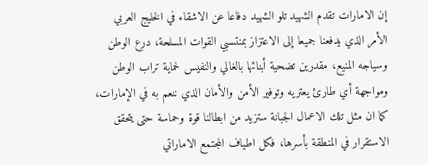إن الامارات تقدم الشهيد تلو الشهيد دفاعا عن الاشقاء في الخليج العربي الأمر الذي يدفعنا جميعا إلى الاعتزاز بمنتسبي القوات المسلحة، درع الوطن وسياجه المنيع، مقدرين تضحية أبنائها بالغالي والنفيس لحماية تراب الوطن ومواجهة أي طارئ يعتريه وتوفير الأمن والأمان الذي ننعم به في الإمارات، كما ان مثل تلك الاعمال الجبانة ستزيد من ابطالنا قوة وحماسة حتى يتحقق الاستقرار في المنطقة بأسرها، فكل اطياف المجتمع الاماراتي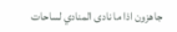جاهزون اذا ما نادى المنادي لساحات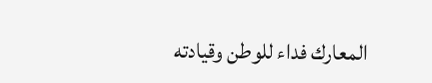المعارك فداء للوطن وقيادته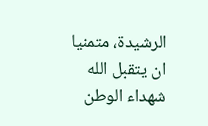الرشيدة، متمنيا ان يتقبل الله شهداء الوطن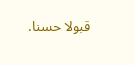قبولا حسنا.